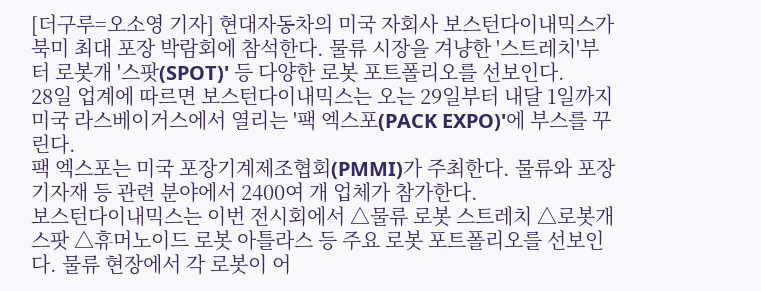[더구루=오소영 기자] 현대자동차의 미국 자회사 보스턴다이내믹스가 북미 최대 포장 박람회에 참석한다. 물류 시장을 겨냥한 '스트레치'부터 로봇개 '스팟(SPOT)' 등 다양한 로봇 포트폴리오를 선보인다.
28일 업계에 따르면 보스턴다이내믹스는 오는 29일부터 내달 1일까지 미국 라스베이거스에서 열리는 '팩 엑스포(PACK EXPO)'에 부스를 꾸린다.
팩 엑스포는 미국 포장기계제조협회(PMMI)가 주최한다. 물류와 포장 기자재 등 관련 분야에서 2400여 개 업체가 참가한다.
보스턴다이내믹스는 이번 전시회에서 △물류 로봇 스트레치 △로봇개 스팟 △휴머노이드 로봇 아틀라스 등 주요 로봇 포트폴리오를 선보인다. 물류 현장에서 각 로봇이 어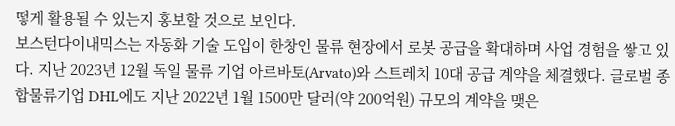떻게 활용될 수 있는지 홍보할 것으로 보인다.
보스턴다이내믹스는 자동화 기술 도입이 한창인 물류 현장에서 로봇 공급을 확대하며 사업 경험을 쌓고 있다. 지난 2023년 12월 독일 물류 기업 아르바토(Arvato)와 스트레치 10대 공급 계약을 체결했다. 글로벌 종합물류기업 DHL에도 지난 2022년 1월 1500만 달러(약 200억원) 규모의 계약을 맺은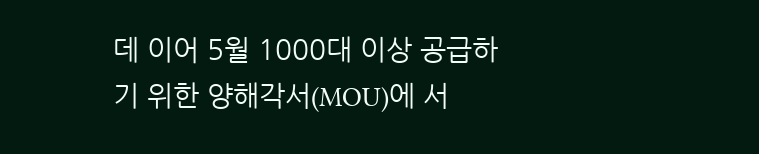데 이어 5월 1000대 이상 공급하기 위한 양해각서(MOU)에 서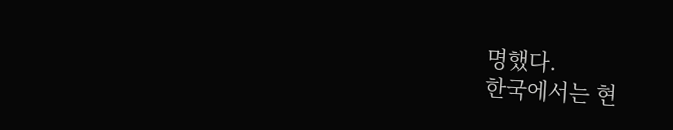명했다.
한국에서는 현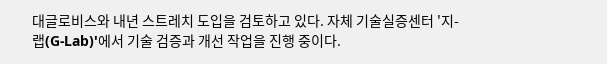대글로비스와 내년 스트레치 도입을 검토하고 있다. 자체 기술실증센터 '지-랩(G-Lab)'에서 기술 검증과 개선 작업을 진행 중이다.